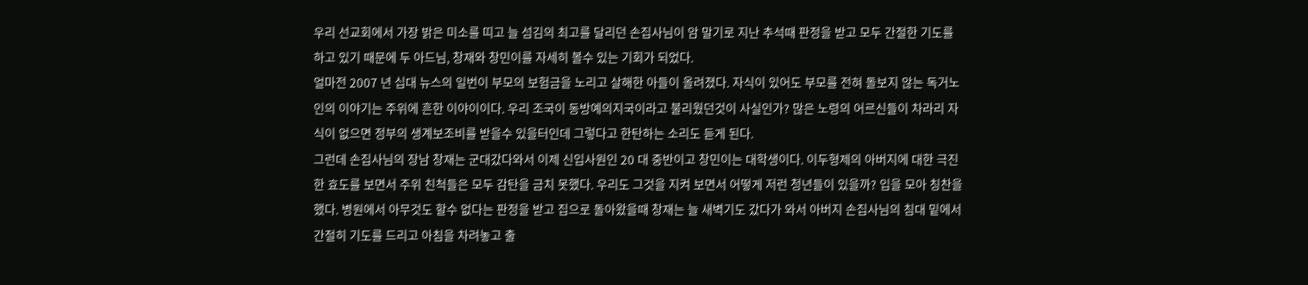우리 선교회에서 가장 밝은 미소를 띠고 늘 섬김의 최고를 달리던 손집사님이 암 말기로 지난 추석때 판정을 받고 모두 간절한 기도를 하고 있기 때문에 두 아드님, 창재와 창민이를 자세히 볼수 있는 기회가 되었다.
얼마전 2007 년 십대 뉴스의 일번이 부모의 보험금을 노리고 살해한 아들이 올려졌다. 자식이 있어도 부모를 전혀 돌보지 않는 독거노인의 이야기는 주위에 흔한 이야이이다. 우리 조국이 동방예의지국이라고 불리웠던것이 사실인가? 많은 노령의 어르신들이 차라리 자식이 없으면 정부의 생계보조비를 받을수 있을터인데 그렇다고 한탄하는 소리도 듣게 된다.
그런데 손집사님의 장남 창재는 군대갔다와서 이제 신입사원인 20 대 중반이고 창민이는 대학생이다. 이두형제의 아버지에 대한 극진한 효도를 보면서 주위 친척들은 모두 감탄을 금치 못했다. 우리도 그것을 지켜 보면서 어떻게 저런 청년들이 있을까? 입을 모아 칭찬을 했다. 병원에서 아무것도 할수 없다는 판정을 받고 집으로 돌아왔을때 창재는 늘 새벽기도 갔다가 와서 아버지 손집사님의 침대 밑에서 간절히 기도를 드리고 아침을 차려놓고 출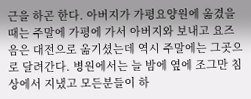근을 하곤 한다. 아버지가 가평요양원에 옮겼을때는 주말에 가평에 가서 아버지와 보내고 요즈음은 대전으로 옮기셨는데 역시 주말에는 그곳으로 달려간다. 병원에서는 늘 밤에 옆에 조그만 침상에서 지냈고 모든분들이 하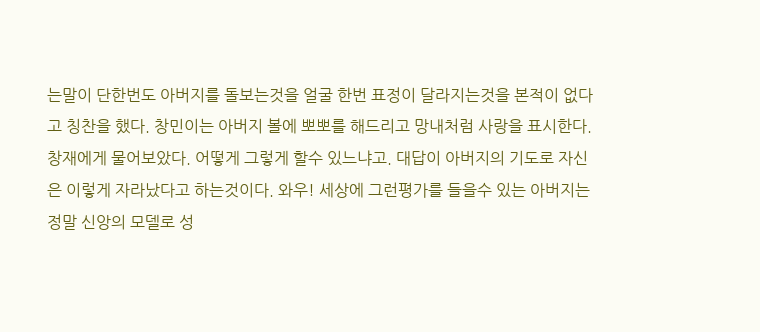는말이 단한번도 아버지를 돌보는것을 얼굴 한번 표정이 달라지는것을 본적이 없다고 칭찬을 했다. 창민이는 아버지 볼에 뽀뽀를 해드리고 망내처럼 사랑을 표시한다.
창재에게 물어보았다. 어떻게 그렇게 할수 있느냐고. 대답이 아버지의 기도로 자신은 이렇게 자라났다고 하는것이다. 와우! 세상에 그런평가를 들을수 있는 아버지는 정말 신앙의 모델로 성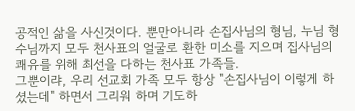공적인 삶을 사신것이다. 뿐만아니라 손집사님의 형님, 누님 형수님까지 모두 천사표의 얼굴로 환한 미소를 지으며 집사님의 쾌유를 위해 최선을 다하는 천사표 가족들.
그뿐이랴, 우리 선교회 가족 모두 항상 "손집사님이 이렇게 하셨는데" 하면서 그리워 하며 기도하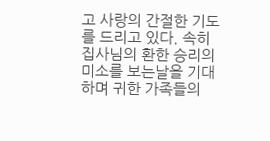고 사랑의 간절한 기도를 드리고 있다. 속히 집사님의 환한 승리의 미소를 보는날을 기대하며 귀한 가족들의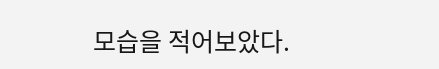모습을 적어보았다.